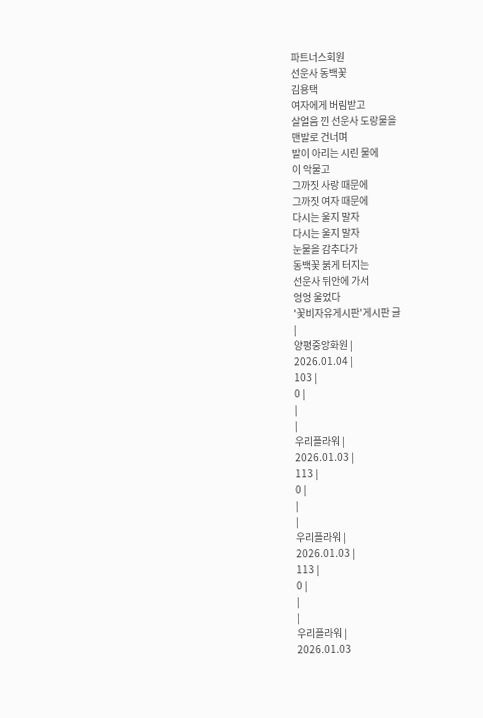파트너스회원
선운사 동백꽃
김용택
여자에게 버림받고
살얼음 낀 선운사 도랑물을
맨발로 건너며
발이 아리는 시린 물에
이 악물고
그까짓 사랑 때문에
그까짓 여자 때문에
다시는 울지 말자
다시는 울지 말자
눈물을 감추다가
동백꽃 붉게 터지는
선운사 뒤안에 가서
엉엉 울었다
'꽃비자유게시판'게시판 글
|
양평중앙화원 |
2026.01.04 |
103 |
0 |
|
|
우리플라워 |
2026.01.03 |
113 |
0 |
|
|
우리플라워 |
2026.01.03 |
113 |
0 |
|
|
우리플라워 |
2026.01.03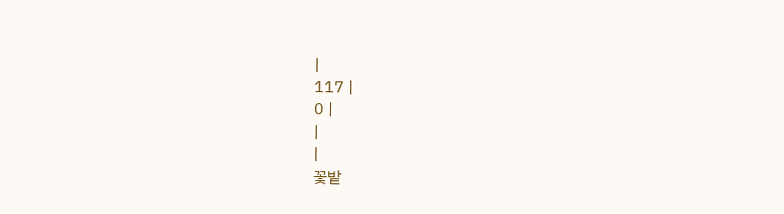|
117 |
0 |
|
|
꽃밭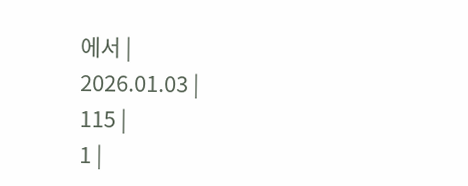에서 |
2026.01.03 |
115 |
1 |